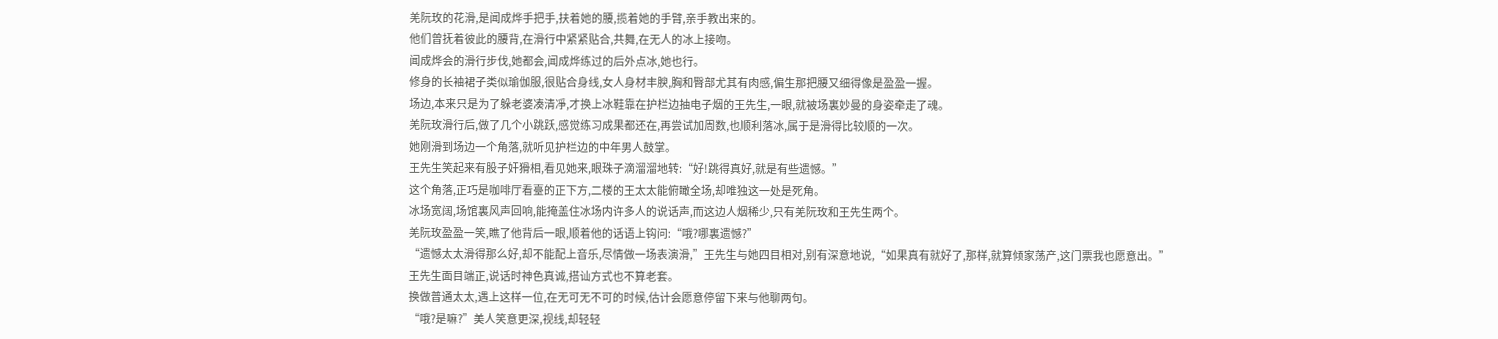羌阮玫的花滑,是闻成烨手把手,扶着她的腰,揽着她的手臂,亲手教出来的。
他们曾抚着彼此的腰背,在滑行中紧紧贴合,共舞,在无人的冰上接吻。
闻成烨会的滑行步伐,她都会,闻成烨练过的后外点冰,她也行。
修身的长袖裙子类似瑜伽服,很贴合身线,女人身材丰腴,胸和臀部尤其有肉感,偏生那把腰又细得像是盈盈一握。
场边,本来只是为了躲老婆凑清凈,才换上冰鞋靠在护栏边抽电子烟的王先生,一眼,就被场裏妙曼的身姿牵走了魂。
羌阮玫滑行后,做了几个小跳跃,感觉练习成果都还在,再尝试加周数,也顺利落冰,属于是滑得比较顺的一次。
她刚滑到场边一个角落,就听见护栏边的中年男人鼓掌。
王先生笑起来有股子奸猾相,看见她来,眼珠子滴溜溜地转:“好!跳得真好,就是有些遗憾。”
这个角落,正巧是咖啡厅看臺的正下方,二楼的王太太能俯瞰全场,却唯独这一处是死角。
冰场宽阔,场馆裏风声回响,能掩盖住冰场内许多人的说话声,而这边人烟稀少,只有羌阮玫和王先生两个。
羌阮玫盈盈一笑,瞧了他背后一眼,顺着他的话语上钩问:“哦?哪裏遗憾?”
“遗憾太太滑得那么好,却不能配上音乐,尽情做一场表演滑,”王先生与她四目相对,别有深意地说,“如果真有就好了,那样,就算倾家荡产,这门票我也愿意出。”
王先生面目端正,说话时神色真诚,搭讪方式也不算老套。
换做普通太太,遇上这样一位,在无可无不可的时候,估计会愿意停留下来与他聊两句。
“哦?是嘛?”美人笑意更深,视线,却轻轻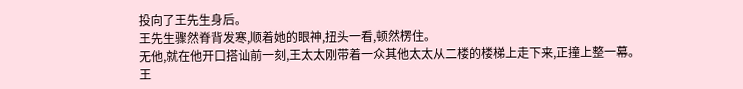投向了王先生身后。
王先生骤然脊背发寒,顺着她的眼神,扭头一看,顿然楞住。
无他,就在他开口搭讪前一刻,王太太刚带着一众其他太太从二楼的楼梯上走下来,正撞上整一幕。
王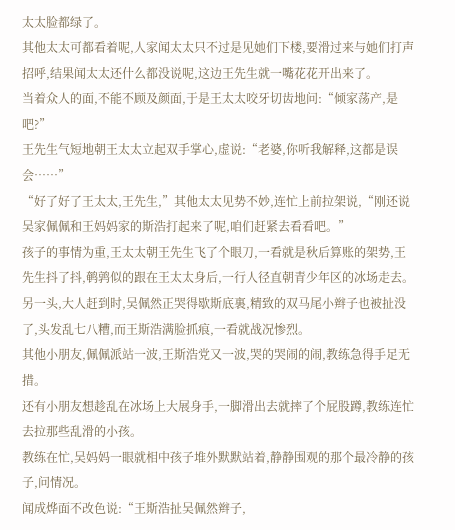太太脸都绿了。
其他太太可都看着呢,人家闻太太只不过是见她们下楼,要滑过来与她们打声招呼,结果闻太太还什么都没说呢,这边王先生就一嘴花花开出来了。
当着众人的面,不能不顾及颜面,于是王太太咬牙切齿地问:“倾家荡产,是吧?”
王先生气短地朝王太太立起双手掌心,虚说:“老婆,你听我解释,这都是误会……”
“好了好了王太太,王先生,”其他太太见势不妙,连忙上前拉架说,“刚还说吴家佩佩和王妈妈家的斯浩打起来了呢,咱们赶紧去看看吧。”
孩子的事情为重,王太太朝王先生飞了个眼刀,一看就是秋后算账的架势,王先生抖了抖,鹌鹑似的跟在王太太身后,一行人径直朝青少年区的冰场走去。
另一头,大人赶到时,吴佩然正哭得歇斯底裏,精致的双马尾小辫子也被扯没了,头发乱七八糟,而王斯浩满脸抓痕,一看就战况惨烈。
其他小朋友,佩佩派站一波,王斯浩党又一波,哭的哭闹的闹,教练急得手足无措。
还有小朋友想趁乱在冰场上大展身手,一脚滑出去就摔了个屁股蹲,教练连忙去拉那些乱滑的小孩。
教练在忙,吴妈妈一眼就相中孩子堆外默默站着,静静围观的那个最冷静的孩子,问情况。
闻成烨面不改色说:“王斯浩扯吴佩然辫子,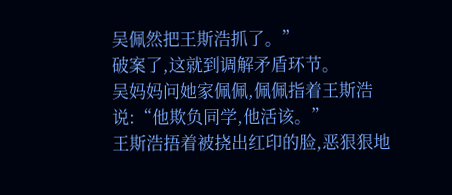吴佩然把王斯浩抓了。”
破案了,这就到调解矛盾环节。
吴妈妈问她家佩佩,佩佩指着王斯浩说:“他欺负同学,他活该。”
王斯浩捂着被挠出红印的脸,恶狠狠地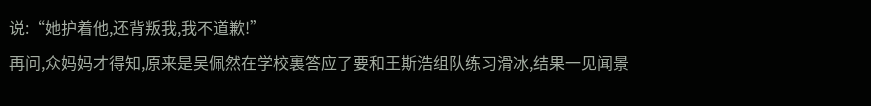说:“她护着他,还背叛我,我不道歉!”
再问,众妈妈才得知,原来是吴佩然在学校裏答应了要和王斯浩组队练习滑冰,结果一见闻景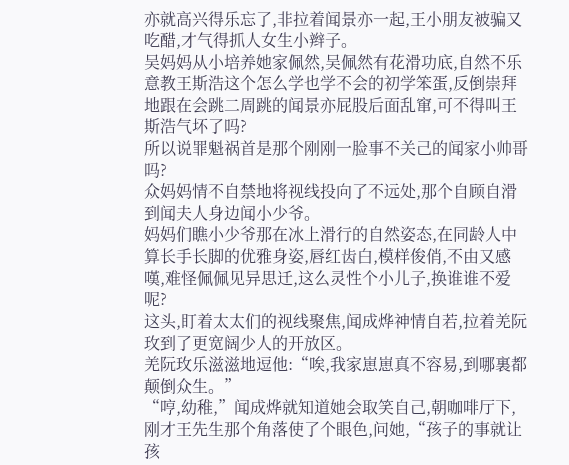亦就高兴得乐忘了,非拉着闻景亦一起,王小朋友被骗又吃醋,才气得抓人女生小辫子。
吴妈妈从小培养她家佩然,吴佩然有花滑功底,自然不乐意教王斯浩这个怎么学也学不会的初学笨蛋,反倒崇拜地跟在会跳二周跳的闻景亦屁股后面乱窜,可不得叫王斯浩气坏了吗?
所以说罪魁祸首是那个刚刚一脸事不关己的闻家小帅哥吗?
众妈妈情不自禁地将视线投向了不远处,那个自顾自滑到闻夫人身边闻小少爷。
妈妈们瞧小少爷那在冰上滑行的自然姿态,在同龄人中算长手长脚的优雅身姿,唇红齿白,模样俊俏,不由又感嘆,难怪佩佩见异思迁,这么灵性个小儿子,换谁谁不爱呢?
这头,盯着太太们的视线聚焦,闻成烨神情自若,拉着羌阮玫到了更宽阔少人的开放区。
羌阮玫乐滋滋地逗他:“唉,我家崽崽真不容易,到哪裏都颠倒众生。”
“哼,幼稚,”闻成烨就知道她会取笑自己,朝咖啡厅下,刚才王先生那个角落使了个眼色,问她,“孩子的事就让孩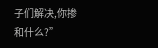子们解决,你掺和什么?”